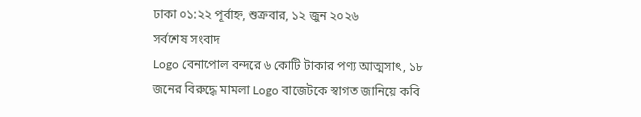ঢাকা ০১:২২ পূর্বাহ্ন, শুক্রবার, ১২ জুন ২০২৬
সর্বশেষ সংবাদ
Logo বেনাপোল বন্দরে ৬ কোটি টাকার পণ্য আত্মসাৎ, ১৮ জনের বিরুদ্ধে মামলা Logo বাজেটকে স্বাগত জানিয়ে কবি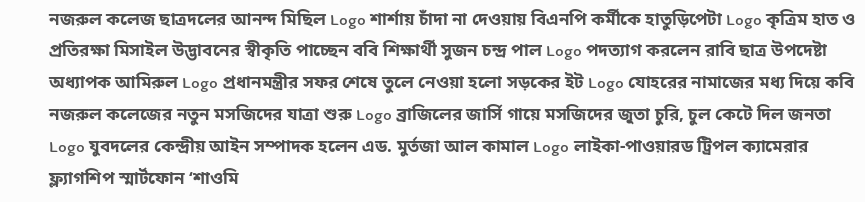নজরুল কলেজ ছাত্রদলের আনন্দ মিছিল Logo শার্শায় চাঁদা না দেওয়ায় বিএনপি কর্মীকে হাতুড়িপেটা Logo কৃত্রিম হাত ও প্রতিরক্ষা মিসাইল উদ্ভাবনের স্বীকৃতি পাচ্ছেন ববি শিক্ষার্থী সুজন চন্দ্র পাল Logo পদত্যাগ করলেন রাবি ছাত্র উপদেষ্টা অধ্যাপক আমিরুল Logo প্রধানমন্ত্রীর সফর শেষে তুলে নেওয়া হলো সড়কের ইট Logo যোহরের নামাজের মধ্য দিয়ে কবি নজরুল কলেজের নতুন মসজিদের যাত্রা শুরু Logo ব্রাজিলের জার্সি গায়ে মসজিদের জুতা চুরি, চুল কেটে দিল জনতা Logo যুবদলের কেন্দ্রীয় আইন সম্পাদক হলেন এড. মুর্তজা আল কামাল Logo লাইকা-পাওয়ারড ট্রিপল ক্যামেরার ফ্ল্যাগশিপ স্মার্টফোন ‘শাওমি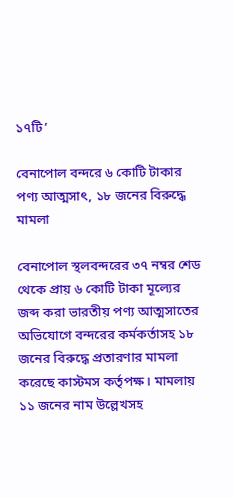১৭টি’

বেনাপোল বন্দরে ৬ কোটি টাকার পণ্য আত্মসাৎ, ১৮ জনের বিরুদ্ধে মামলা

বেনাপোল স্থলবন্দরের ৩৭ নম্বর শেড থেকে প্রায় ৬ কোটি টাকা মূল্যের জব্দ করা ভারতীয় পণ্য আত্মসাতের অভিযোগে বন্দরের কর্মকর্তাসহ ১৮ জনের বিরুদ্ধে প্রতারণার মামলা করেছে কাস্টমস কর্তৃপক্ষ। মামলায় ১১ জনের নাম উল্লেখসহ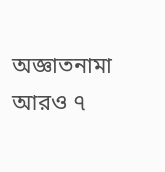অজ্ঞাতনামা আরও ৭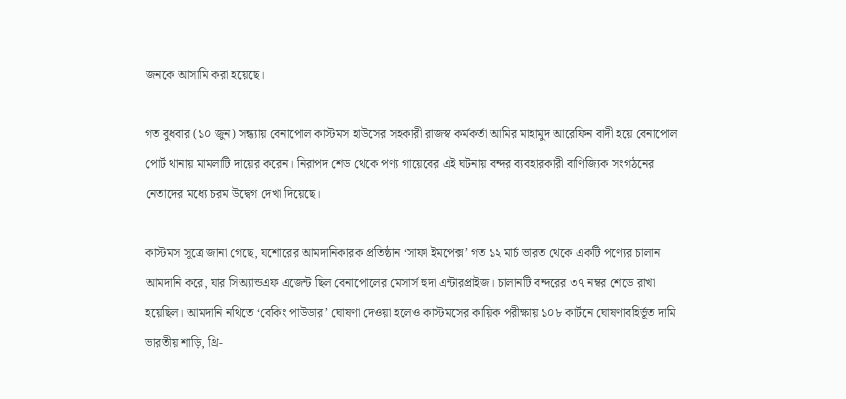জনকে আসামি করা হয়েছে।

গত বুধবার (১০ জুন) সন্ধ্যায় বেনাপোল কাস্টমস হাউসের সহকারী রাজস্ব কর্মকর্তা আমির মাহামুদ আরেফিন বাদী হয়ে বেনাপোল পোর্ট থানায় মামলাটি দায়ের করেন। নিরাপদ শেড থেকে পণ্য গায়েবের এই ঘটনায় বন্দর ব্যবহারকারী বাণিজ্যিক সংগঠনের নেতাদের মধ্যে চরম উদ্বেগ দেখা দিয়েছে।

কাস্টমস সূত্রে জানা গেছে, যশোরের আমদানিকারক প্রতিষ্ঠান ‘সাফা ইমপেক্স’ গত ১২ মার্চ ভারত থেকে একটি পণ্যের চালান আমদানি করে, যার সিঅ্যান্ডএফ এজেন্ট ছিল বেনাপোলের মেসার্স হুদা এন্টারপ্রাইজ। চালানটি বন্দরের ৩৭ নম্বর শেডে রাখা হয়েছিল। আমদানি নথিতে ‘বেকিং পাউডার’ ঘোষণা দেওয়া হলেও কাস্টমসের কায়িক পরীক্ষায় ১০৮ কার্টনে ঘোষণাবহির্ভূত দামি ভারতীয় শাড়ি, থ্রি-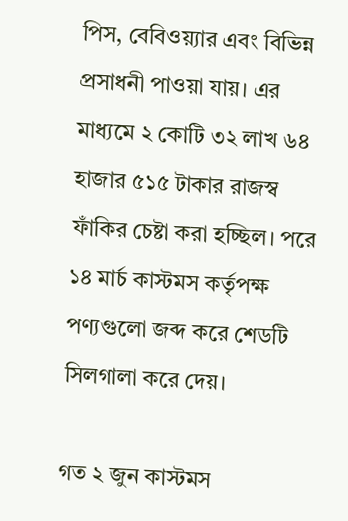পিস, বেবিওয়্যার এবং বিভিন্ন প্রসাধনী পাওয়া যায়। এর মাধ্যমে ২ কোটি ৩২ লাখ ৬৪ হাজার ৫১৫ টাকার রাজস্ব ফাঁকির চেষ্টা করা হচ্ছিল। পরে ১৪ মার্চ কাস্টমস কর্তৃপক্ষ পণ্যগুলো জব্দ করে শেডটি সিলগালা করে দেয়।

গত ২ জুন কাস্টমস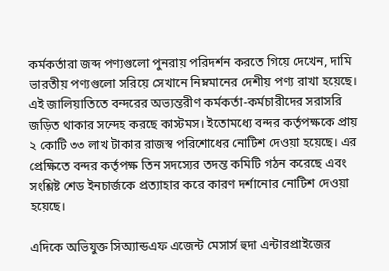কর্মকর্তারা জব্দ পণ্যগুলো পুনরায় পরিদর্শন করতে গিয়ে দেখেন, দামি ভারতীয় পণ্যগুলো সরিয়ে সেখানে নিম্নমানের দেশীয় পণ্য রাখা হয়েছে। এই জালিয়াতিতে বন্দরের অভ্যন্তরীণ কর্মকর্তা-কর্মচারীদের সরাসরি জড়িত থাকার সন্দেহ করছে কাস্টমস। ইতোমধ্যে বন্দর কর্তৃপক্ষকে প্রায় ২ কোটি ৩৩ লাখ টাকার রাজস্ব পরিশোধের নোটিশ দেওয়া হয়েছে। এর প্রেক্ষিতে বন্দর কর্তৃপক্ষ তিন সদস্যের তদন্ত কমিটি গঠন করেছে এবং সংশ্লিষ্ট শেড ইনচার্জকে প্রত্যাহার করে কারণ দর্শানোর নোটিশ দেওয়া হয়েছে।

এদিকে অভিযুক্ত সিঅ্যান্ডএফ এজেন্ট মেসার্স হুদা এন্টারপ্রাইজের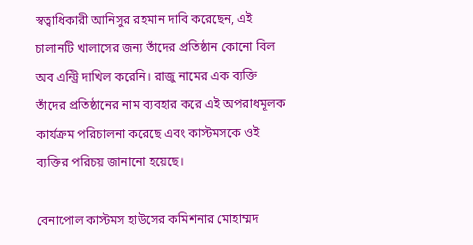স্বত্বাধিকারী আনিসুর রহমান দাবি করেছেন, এই চালানটি খালাসের জন্য তাঁদের প্রতিষ্ঠান কোনো বিল অব এন্ট্রি দাখিল করেনি। রাজু নামের এক ব্যক্তি তাঁদের প্রতিষ্ঠানের নাম ব্যবহার করে এই অপরাধমূলক কার্যক্রম পরিচালনা করেছে এবং কাস্টমসকে ওই ব্যক্তির পরিচয় জানানো হয়েছে।

বেনাপোল কাস্টমস হাউসের কমিশনার মোহাম্মদ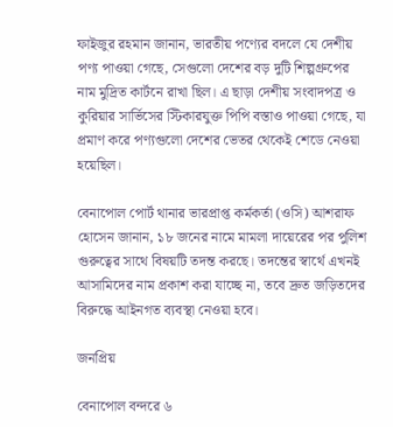ফাইজুর রহমান জানান, ভারতীয় পণ্যের বদলে যে দেশীয় পণ্য পাওয়া গেছে, সেগুলো দেশের বড় দুটি শিল্পগ্রুপের নাম মুদ্রিত কার্টনে রাখা ছিল। এ ছাড়া দেশীয় সংবাদপত্র ও কুরিয়ার সার্ভিসের স্টিকারযুক্ত পিপি বস্তাও পাওয়া গেছে, যা প্রমাণ করে পণ্যগুলো দেশের ভেতর থেকেই শেডে নেওয়া হয়েছিল।

বেনাপোল পোর্ট থানার ভারপ্রাপ্ত কর্মকর্তা (ওসি) আশরাফ হোসেন জানান, ১৮ জনের নামে মামলা দায়েরের পর পুলিশ গুরুত্বের সাথে বিষয়টি তদন্ত করছে। তদন্তের স্বার্থে এখনই আসামিদের নাম প্রকাশ করা যাচ্ছে না, তবে দ্রুত জড়িতদের বিরুদ্ধে আইনগত ব্যবস্থা নেওয়া হবে।

জনপ্রিয়

বেনাপোল বন্দরে ৬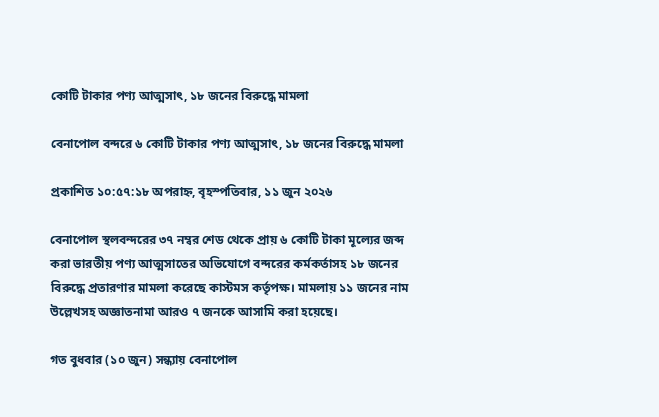কোটি টাকার পণ্য আত্মসাৎ, ১৮ জনের বিরুদ্ধে মামলা

বেনাপোল বন্দরে ৬ কোটি টাকার পণ্য আত্মসাৎ, ১৮ জনের বিরুদ্ধে মামলা

প্রকাশিত ১০:৫৭:১৮ অপরাহ্ন, বৃহস্পতিবার, ১১ জুন ২০২৬

বেনাপোল স্থলবন্দরের ৩৭ নম্বর শেড থেকে প্রায় ৬ কোটি টাকা মূল্যের জব্দ করা ভারতীয় পণ্য আত্মসাতের অভিযোগে বন্দরের কর্মকর্তাসহ ১৮ জনের বিরুদ্ধে প্রতারণার মামলা করেছে কাস্টমস কর্তৃপক্ষ। মামলায় ১১ জনের নাম উল্লেখসহ অজ্ঞাতনামা আরও ৭ জনকে আসামি করা হয়েছে।

গত বুধবার (১০ জুন) সন্ধ্যায় বেনাপোল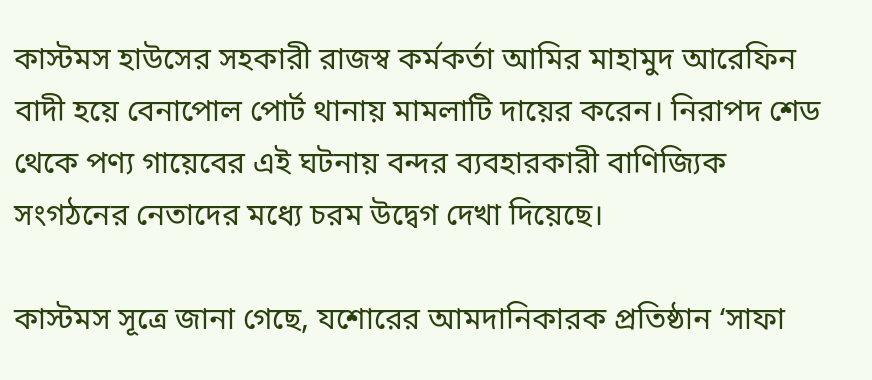কাস্টমস হাউসের সহকারী রাজস্ব কর্মকর্তা আমির মাহামুদ আরেফিন বাদী হয়ে বেনাপোল পোর্ট থানায় মামলাটি দায়ের করেন। নিরাপদ শেড থেকে পণ্য গায়েবের এই ঘটনায় বন্দর ব্যবহারকারী বাণিজ্যিক সংগঠনের নেতাদের মধ্যে চরম উদ্বেগ দেখা দিয়েছে।

কাস্টমস সূত্রে জানা গেছে, যশোরের আমদানিকারক প্রতিষ্ঠান ‘সাফা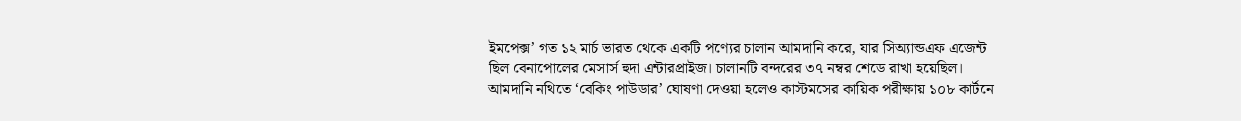ইমপেক্স’ গত ১২ মার্চ ভারত থেকে একটি পণ্যের চালান আমদানি করে, যার সিঅ্যান্ডএফ এজেন্ট ছিল বেনাপোলের মেসার্স হুদা এন্টারপ্রাইজ। চালানটি বন্দরের ৩৭ নম্বর শেডে রাখা হয়েছিল। আমদানি নথিতে ‘বেকিং পাউডার’ ঘোষণা দেওয়া হলেও কাস্টমসের কায়িক পরীক্ষায় ১০৮ কার্টনে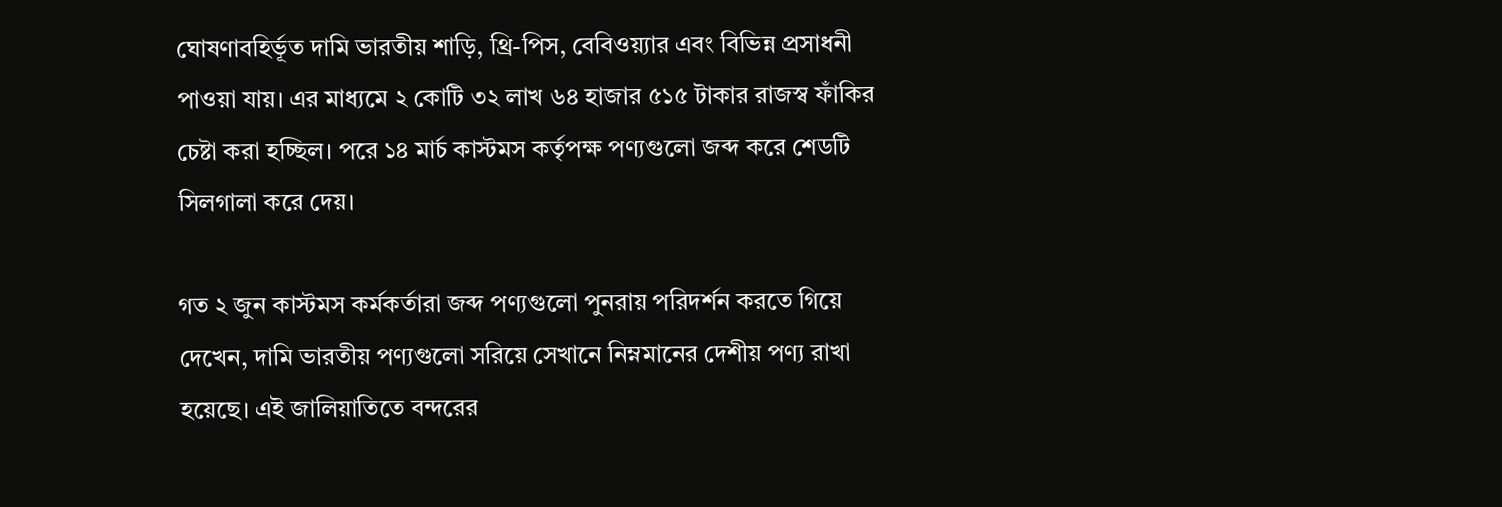ঘোষণাবহির্ভূত দামি ভারতীয় শাড়ি, থ্রি-পিস, বেবিওয়্যার এবং বিভিন্ন প্রসাধনী পাওয়া যায়। এর মাধ্যমে ২ কোটি ৩২ লাখ ৬৪ হাজার ৫১৫ টাকার রাজস্ব ফাঁকির চেষ্টা করা হচ্ছিল। পরে ১৪ মার্চ কাস্টমস কর্তৃপক্ষ পণ্যগুলো জব্দ করে শেডটি সিলগালা করে দেয়।

গত ২ জুন কাস্টমস কর্মকর্তারা জব্দ পণ্যগুলো পুনরায় পরিদর্শন করতে গিয়ে দেখেন, দামি ভারতীয় পণ্যগুলো সরিয়ে সেখানে নিম্নমানের দেশীয় পণ্য রাখা হয়েছে। এই জালিয়াতিতে বন্দরের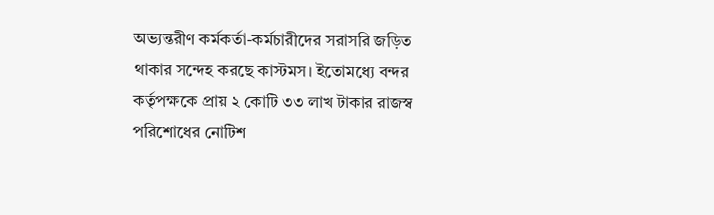অভ্যন্তরীণ কর্মকর্তা-কর্মচারীদের সরাসরি জড়িত থাকার সন্দেহ করছে কাস্টমস। ইতোমধ্যে বন্দর কর্তৃপক্ষকে প্রায় ২ কোটি ৩৩ লাখ টাকার রাজস্ব পরিশোধের নোটিশ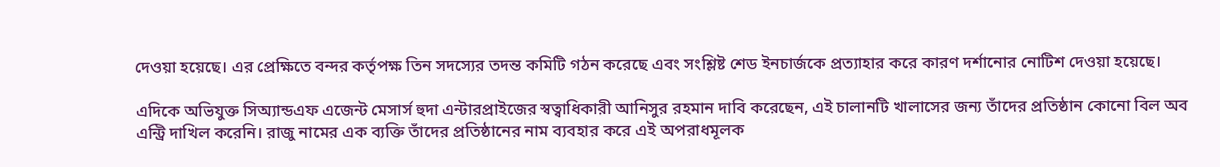দেওয়া হয়েছে। এর প্রেক্ষিতে বন্দর কর্তৃপক্ষ তিন সদস্যের তদন্ত কমিটি গঠন করেছে এবং সংশ্লিষ্ট শেড ইনচার্জকে প্রত্যাহার করে কারণ দর্শানোর নোটিশ দেওয়া হয়েছে।

এদিকে অভিযুক্ত সিঅ্যান্ডএফ এজেন্ট মেসার্স হুদা এন্টারপ্রাইজের স্বত্বাধিকারী আনিসুর রহমান দাবি করেছেন, এই চালানটি খালাসের জন্য তাঁদের প্রতিষ্ঠান কোনো বিল অব এন্ট্রি দাখিল করেনি। রাজু নামের এক ব্যক্তি তাঁদের প্রতিষ্ঠানের নাম ব্যবহার করে এই অপরাধমূলক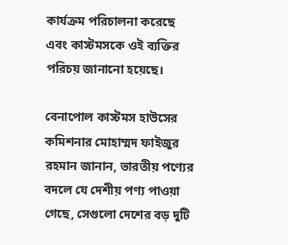কার্যক্রম পরিচালনা করেছে এবং কাস্টমসকে ওই ব্যক্তির পরিচয় জানানো হয়েছে।

বেনাপোল কাস্টমস হাউসের কমিশনার মোহাম্মদ ফাইজুর রহমান জানান, ভারতীয় পণ্যের বদলে যে দেশীয় পণ্য পাওয়া গেছে, সেগুলো দেশের বড় দুটি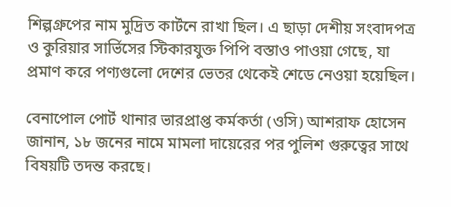শিল্পগ্রুপের নাম মুদ্রিত কার্টনে রাখা ছিল। এ ছাড়া দেশীয় সংবাদপত্র ও কুরিয়ার সার্ভিসের স্টিকারযুক্ত পিপি বস্তাও পাওয়া গেছে, যা প্রমাণ করে পণ্যগুলো দেশের ভেতর থেকেই শেডে নেওয়া হয়েছিল।

বেনাপোল পোর্ট থানার ভারপ্রাপ্ত কর্মকর্তা (ওসি) আশরাফ হোসেন জানান, ১৮ জনের নামে মামলা দায়েরের পর পুলিশ গুরুত্বের সাথে বিষয়টি তদন্ত করছে।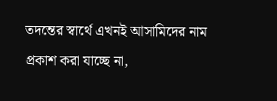তদন্তের স্বার্থে এখনই আসামিদের নাম প্রকাশ করা যাচ্ছে না,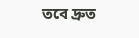তবে দ্রুত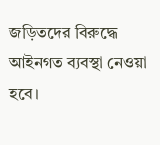জড়িতদের বিরুদ্ধে আইনগত ব্যবস্থা নেওয়া হবে।